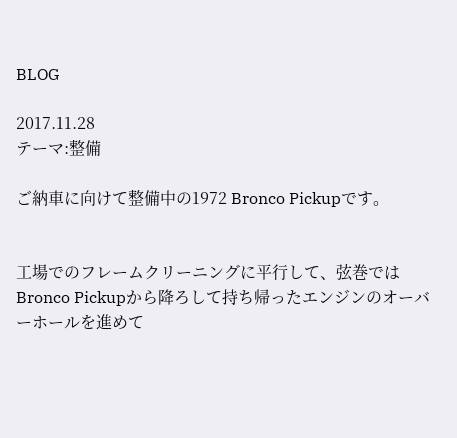BLOG

2017.11.28
テーマ:整備

ご納車に向けて整備中の1972 Bronco Pickupです。


工場でのフレームクリーニングに平行して、弦巻ではBronco Pickupから降ろして持ち帰ったエンジンのオーバーホールを進めて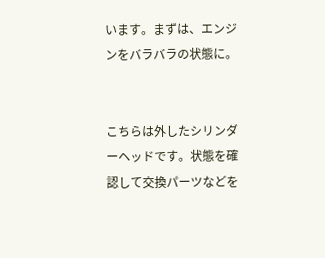います。まずは、エンジンをバラバラの状態に。


こちらは外したシリンダーヘッドです。状態を確認して交換パーツなどを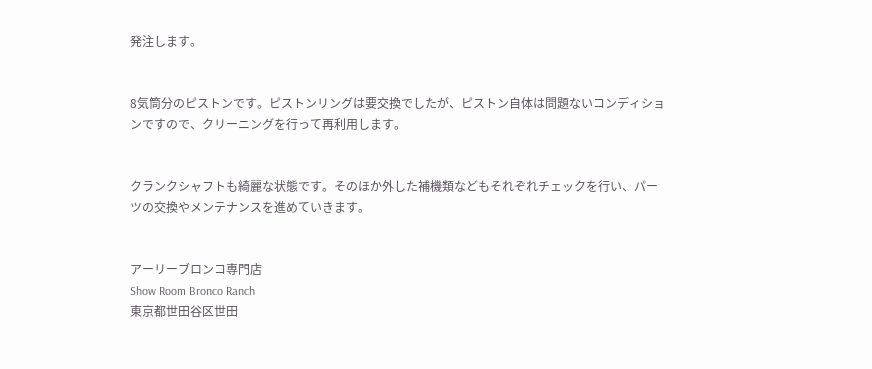発注します。


8気筒分のピストンです。ピストンリングは要交換でしたが、ピストン自体は問題ないコンディションですので、クリーニングを行って再利用します。


クランクシャフトも綺麗な状態です。そのほか外した補機類などもそれぞれチェックを行い、パーツの交換やメンテナンスを進めていきます。


アーリーブロンコ専門店
Show Room Bronco Ranch
東京都世田谷区世田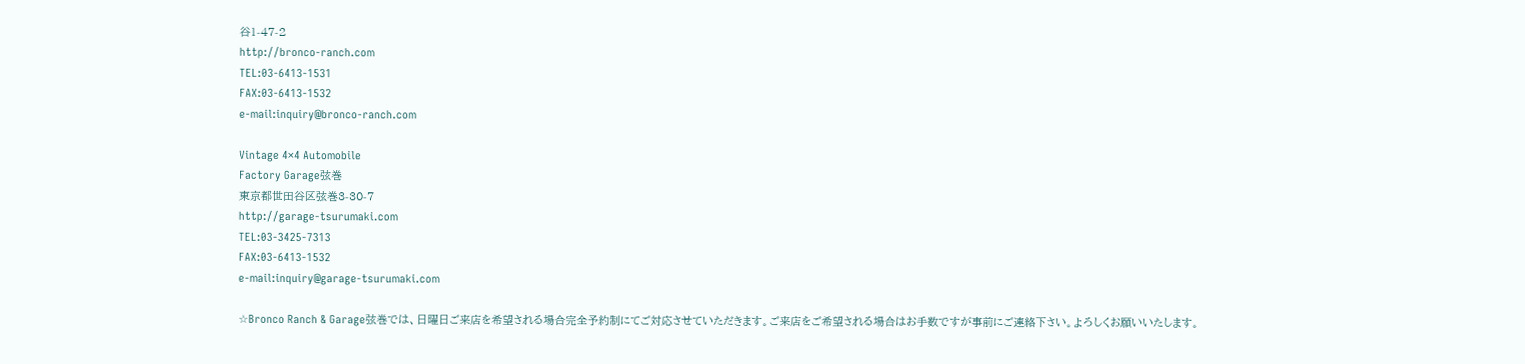谷1-47-2
http://bronco-ranch.com
TEL:03-6413-1531
FAX:03-6413-1532
e-mail:inquiry@bronco-ranch.com

Vintage 4×4 Automobile
Factory Garage弦巻
東京都世田谷区弦巻3-30-7
http://garage-tsurumaki.com
TEL:03-3425-7313
FAX:03-6413-1532
e-mail:inquiry@garage-tsurumaki.com

☆Bronco Ranch & Garage弦巻では、日曜日ご来店を希望される場合完全予約制にてご対応させていただきます。ご来店をご希望される場合はお手数ですが事前にご連絡下さい。よろしくお願いいたします。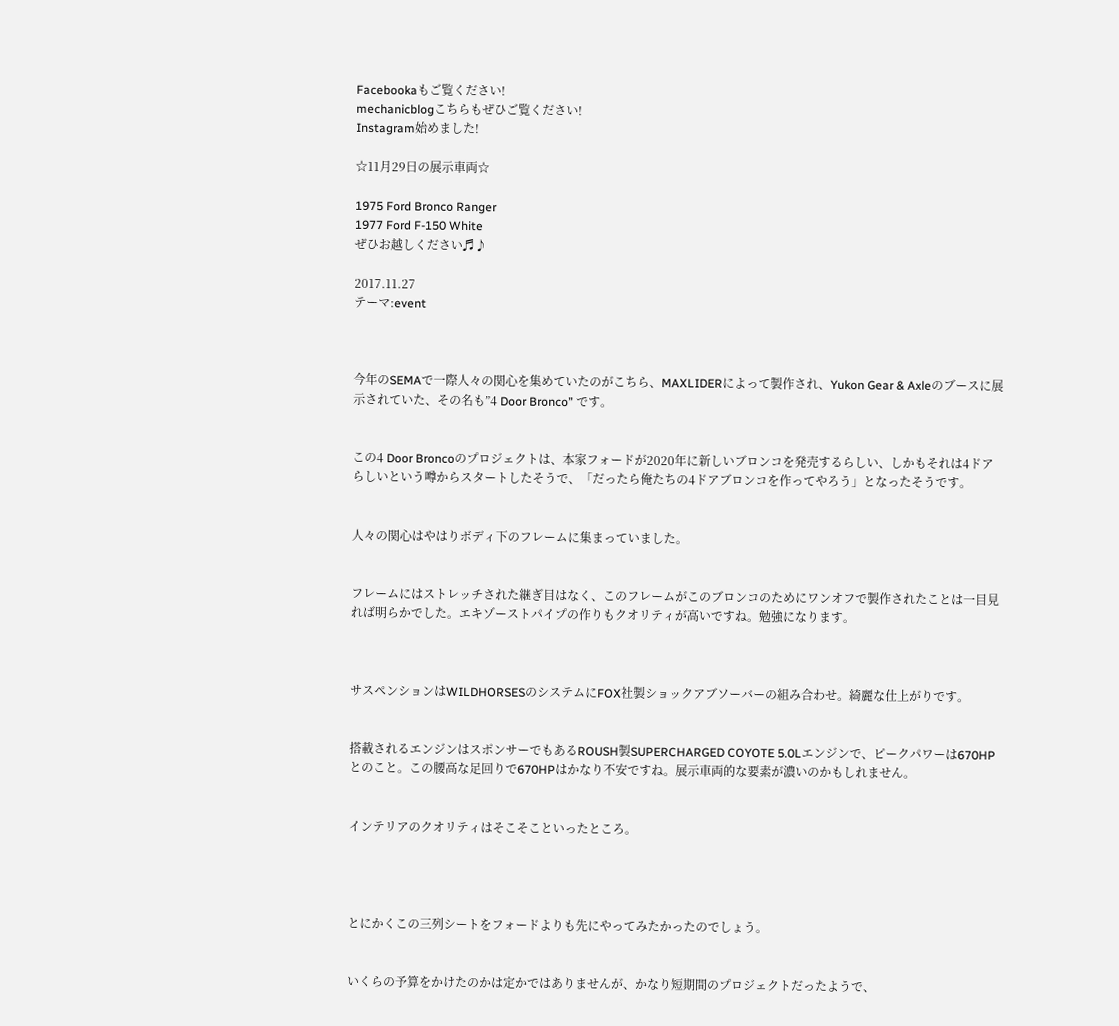Facebookaもご覧ください!
mechanicblogこちらもぜひご覧ください!
Instagram始めました!

☆11月29日の展示車両☆

1975 Ford Bronco Ranger
1977 Ford F-150 White
ぜひお越しください♬♪

2017.11.27
テーマ:event



今年のSEMAで一際人々の関心を集めていたのがこちら、MAXLIDERによって製作され、Yukon Gear & Axleのブースに展示されていた、その名も”4 Door Bronco” です。


この4 Door Broncoのプロジェクトは、本家フォードが2020年に新しいブロンコを発売するらしい、しかもそれは4ドアらしいという噂からスタートしたそうで、「だったら俺たちの4ドアブロンコを作ってやろう」となったそうです。


人々の関心はやはりボディ下のフレームに集まっていました。


フレームにはストレッチされた継ぎ目はなく、このフレームがこのブロンコのためにワンオフで製作されたことは一目見れば明らかでした。エキゾーストパイプの作りもクオリティが高いですね。勉強になります。



サスペンションはWILDHORSESのシステムにFOX社製ショックアブソーバーの組み合わせ。綺麗な仕上がりです。


搭載されるエンジンはスポンサーでもあるROUSH製SUPERCHARGED COYOTE 5.0Lエンジンで、ピークパワーは670HPとのこと。この腰高な足回りで670HPはかなり不安ですね。展示車両的な要素が濃いのかもしれません。


インテリアのクオリティはそこそこといったところ。




とにかくこの三列シートをフォードよりも先にやってみたかったのでしょう。


いくらの予算をかけたのかは定かではありませんが、かなり短期間のプロジェクトだったようで、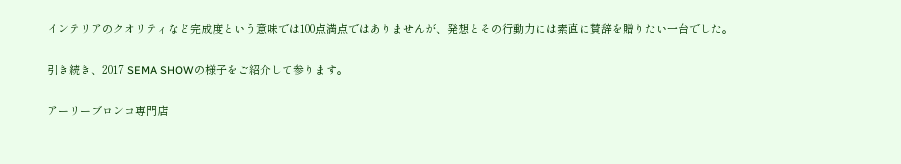インテリアのクオリティなど完成度という意味では100点満点ではありませんが、発想とその行動力には素直に賛辞を贈りたい一台でした。

引き続き、2017 SEMA SHOWの様子をご紹介して参ります。

アーリーブロンコ専門店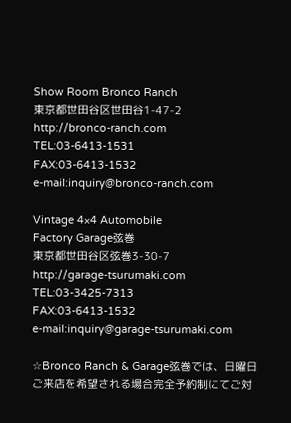Show Room Bronco Ranch
東京都世田谷区世田谷1-47-2
http://bronco-ranch.com
TEL:03-6413-1531
FAX:03-6413-1532
e-mail:inquiry@bronco-ranch.com

Vintage 4×4 Automobile
Factory Garage弦巻
東京都世田谷区弦巻3-30-7
http://garage-tsurumaki.com
TEL:03-3425-7313
FAX:03-6413-1532
e-mail:inquiry@garage-tsurumaki.com

☆Bronco Ranch & Garage弦巻では、日曜日ご来店を希望される場合完全予約制にてご対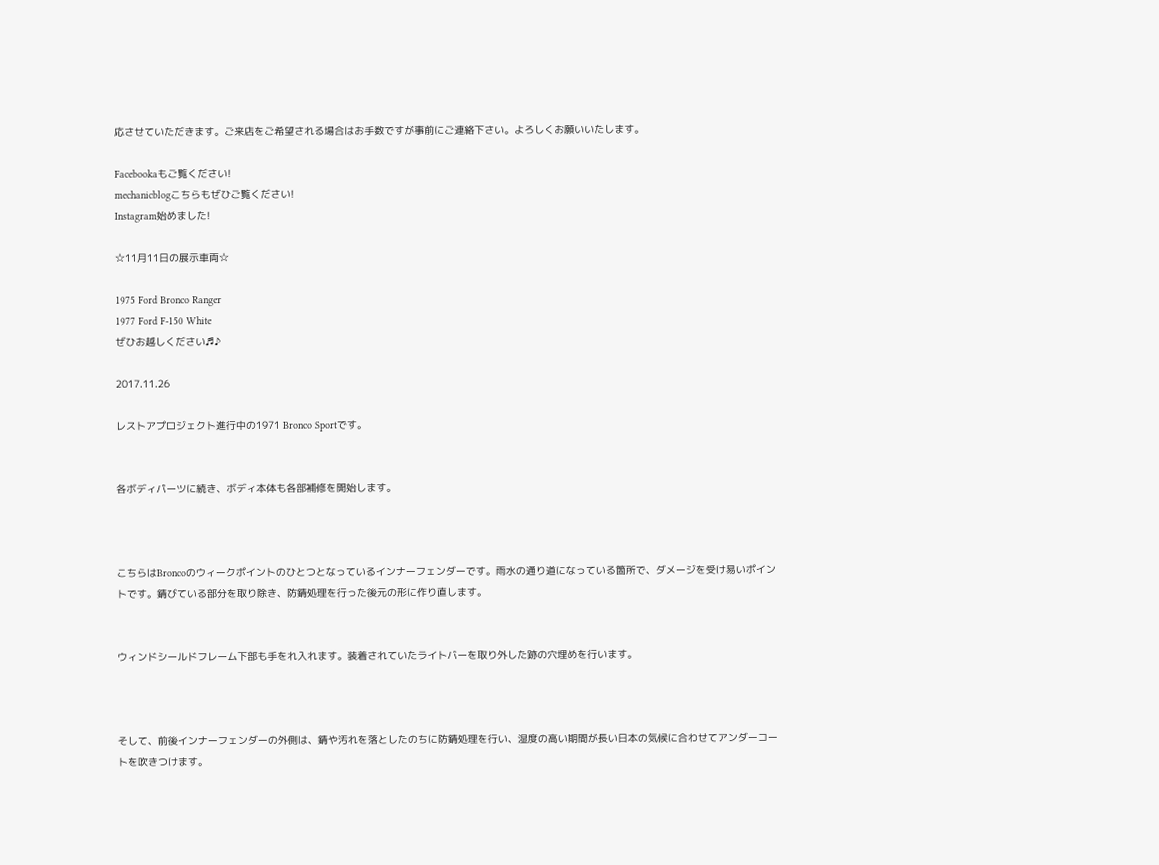応させていただきます。ご来店をご希望される場合はお手数ですが事前にご連絡下さい。よろしくお願いいたします。

Facebookaもご覧ください!
mechanicblogこちらもぜひご覧ください!
Instagram始めました!

☆11月11日の展示車両☆

1975 Ford Bronco Ranger
1977 Ford F-150 White
ぜひお越しください♬♪

2017.11.26

レストアプロジェクト進行中の1971 Bronco Sportです。


各ボディパーツに続き、ボディ本体も各部補修を開始します。



こちらはBroncoのウィークポイントのひとつとなっているインナーフェンダーです。雨水の通り道になっている箇所で、ダメージを受け易いポイントです。錆びている部分を取り除き、防錆処理を行った後元の形に作り直します。


ウィンドシールドフレーム下部も手をれ入れます。装着されていたライトバーを取り外した跡の穴埋めを行います。



そして、前後インナーフェンダーの外側は、錆や汚れを落としたのちに防錆処理を行い、湿度の高い期間が長い日本の気候に合わせてアンダーコートを吹きつけます。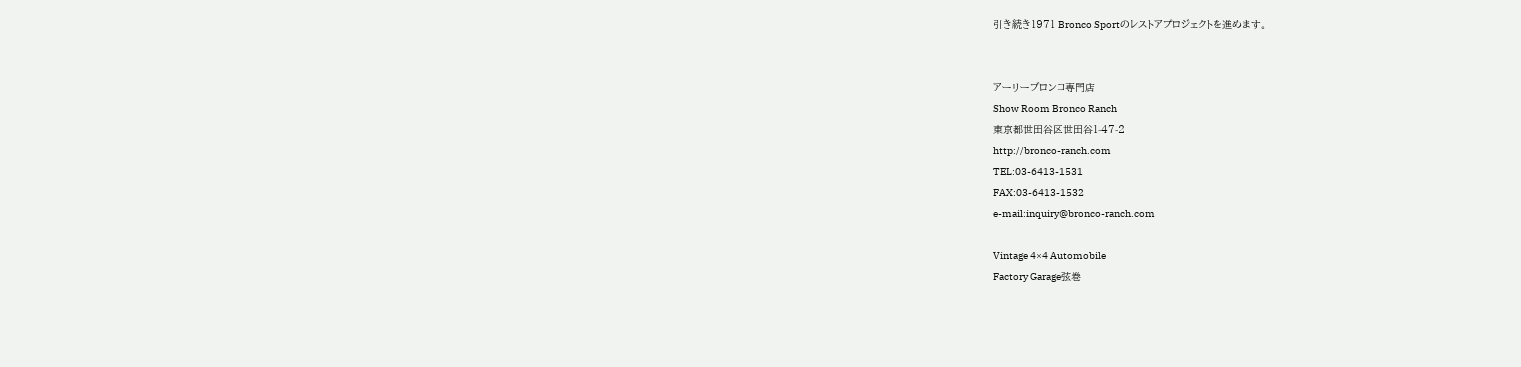引き続き1971 Bronco Sportのレストアプロジェクトを進めます。


アーリーブロンコ専門店
Show Room Bronco Ranch
東京都世田谷区世田谷1-47-2
http://bronco-ranch.com
TEL:03-6413-1531
FAX:03-6413-1532
e-mail:inquiry@bronco-ranch.com

Vintage 4×4 Automobile
Factory Garage弦巻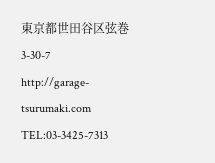東京都世田谷区弦巻3-30-7
http://garage-tsurumaki.com
TEL:03-3425-7313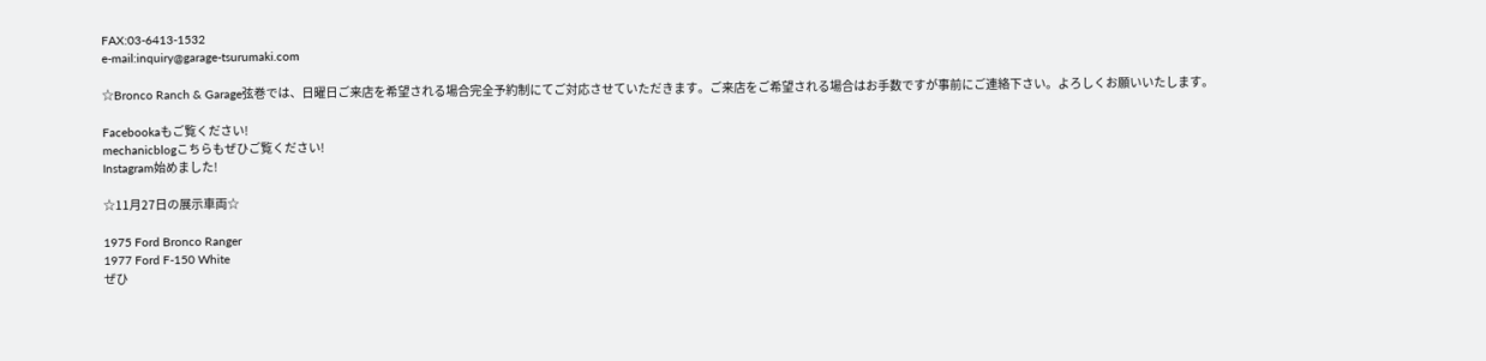FAX:03-6413-1532
e-mail:inquiry@garage-tsurumaki.com

☆Bronco Ranch & Garage弦巻では、日曜日ご来店を希望される場合完全予約制にてご対応させていただきます。ご来店をご希望される場合はお手数ですが事前にご連絡下さい。よろしくお願いいたします。

Facebookaもご覧ください!
mechanicblogこちらもぜひご覧ください!
Instagram始めました!

☆11月27日の展示車両☆

1975 Ford Bronco Ranger
1977 Ford F-150 White
ぜひ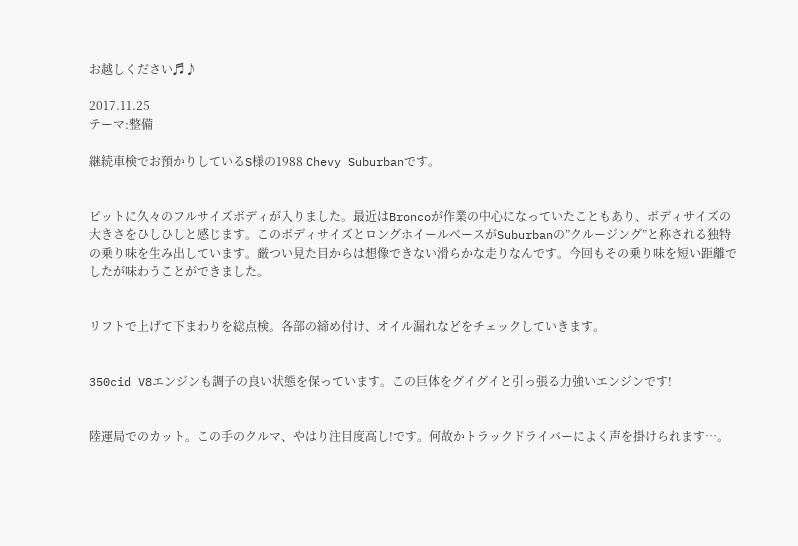お越しください♬♪

2017.11.25
テーマ:整備

継続車検でお預かりしているS様の1988 Chevy Suburbanです。


ピットに久々のフルサイズボディが入りました。最近はBroncoが作業の中心になっていたこともあり、ボディサイズの大きさをひしひしと感じます。このボディサイズとロングホイールベースがSuburbanの”クルージング”と称される独特の乗り味を生み出しています。厳つい見た目からは想像できない滑らかな走りなんです。今回もその乗り味を短い距離でしたが味わうことができました。


リフトで上げて下まわりを総点検。各部の締め付け、オイル漏れなどをチェックしていきます。


350cid V8エンジンも調子の良い状態を保っています。この巨体をグイグイと引っ張る力強いエンジンです!


陸運局でのカット。この手のクルマ、やはり注目度高し!です。何故かトラックドライバーによく声を掛けられます…。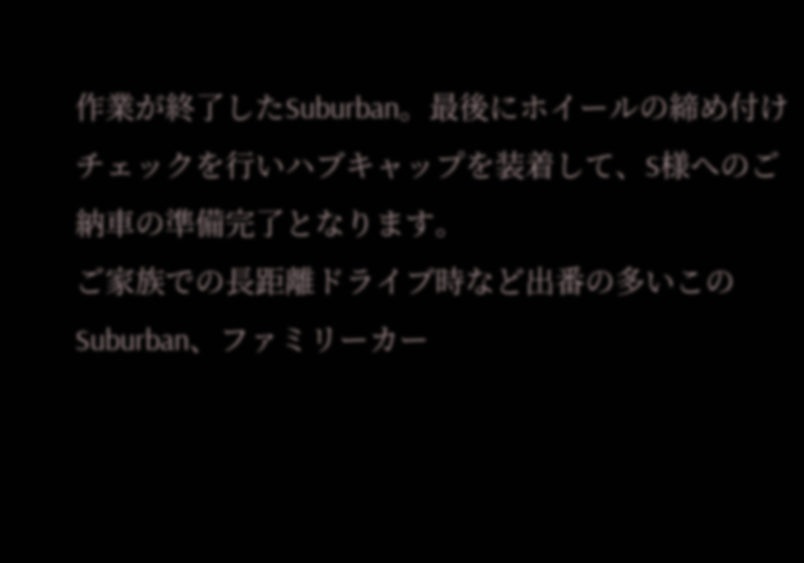作業が終了したSuburban。最後にホイールの締め付けチェックを行いハブキャップを装着して、S様へのご納車の準備完了となります。
ご家族での長距離ドライブ時など出番の多いこのSuburban、ファミリーカー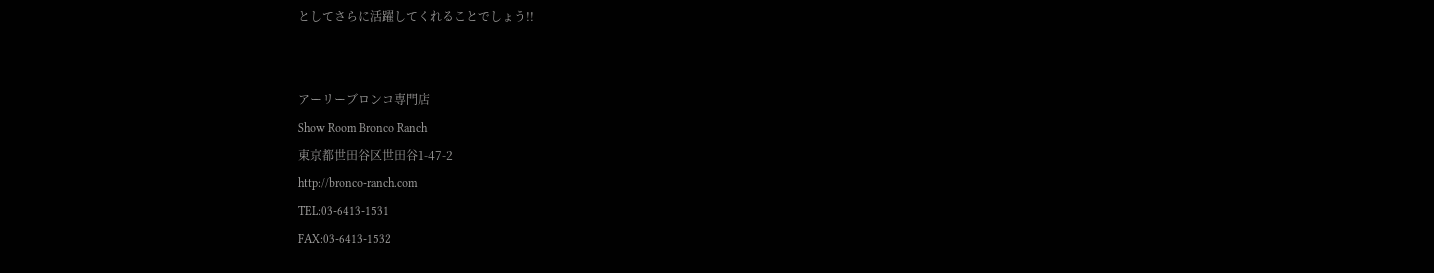としてさらに活躍してくれることでしょう!!


アーリーブロンコ専門店
Show Room Bronco Ranch
東京都世田谷区世田谷1-47-2
http://bronco-ranch.com
TEL:03-6413-1531
FAX:03-6413-1532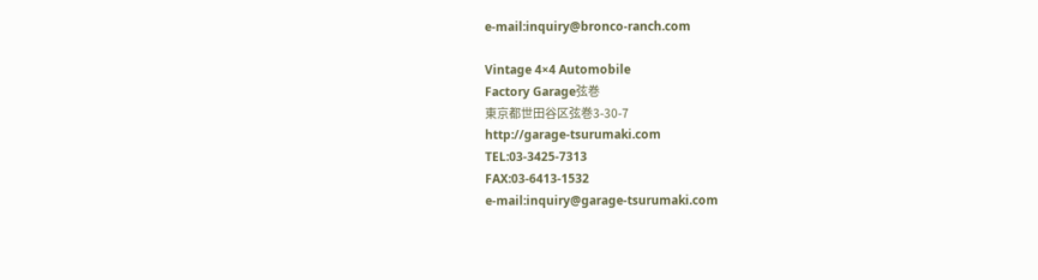e-mail:inquiry@bronco-ranch.com

Vintage 4×4 Automobile
Factory Garage弦巻
東京都世田谷区弦巻3-30-7
http://garage-tsurumaki.com
TEL:03-3425-7313
FAX:03-6413-1532
e-mail:inquiry@garage-tsurumaki.com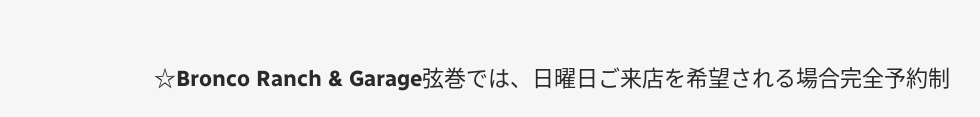☆Bronco Ranch & Garage弦巻では、日曜日ご来店を希望される場合完全予約制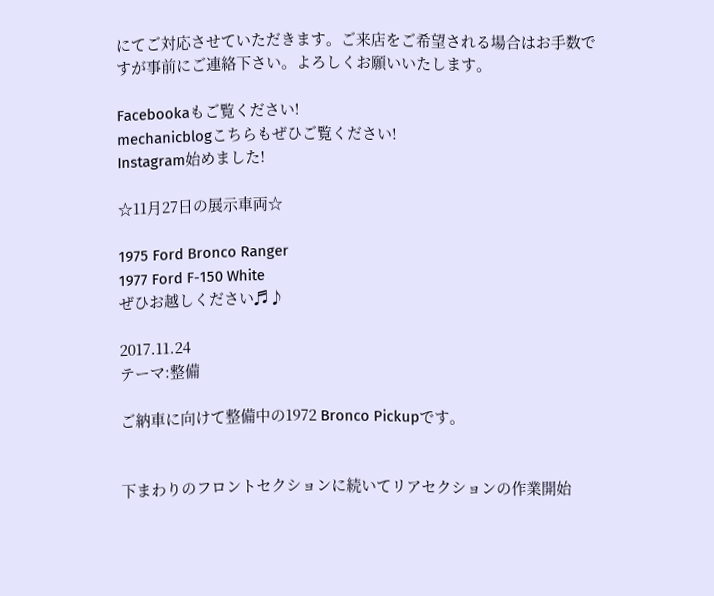にてご対応させていただきます。ご来店をご希望される場合はお手数ですが事前にご連絡下さい。よろしくお願いいたします。

Facebookaもご覧ください!
mechanicblogこちらもぜひご覧ください!
Instagram始めました!

☆11月27日の展示車両☆

1975 Ford Bronco Ranger
1977 Ford F-150 White
ぜひお越しください♬♪

2017.11.24
テーマ:整備

ご納車に向けて整備中の1972 Bronco Pickupです。


下まわりのフロントセクションに続いてリアセクションの作業開始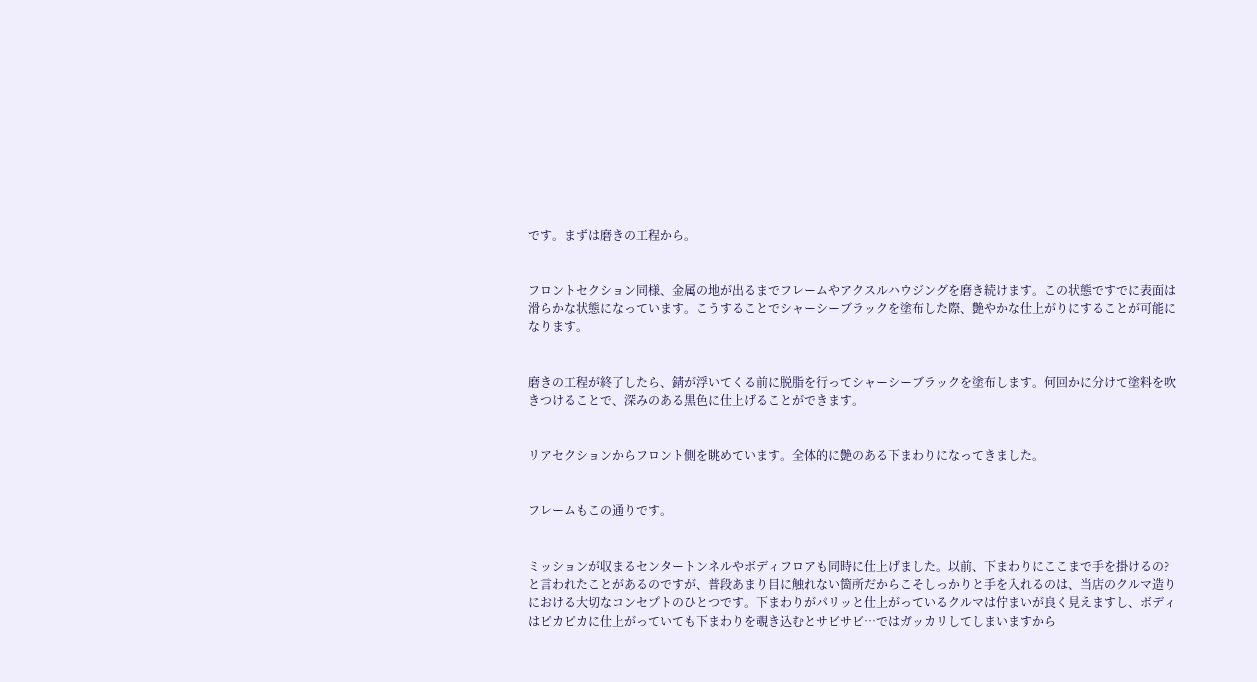です。まずは磨きの工程から。


フロントセクション同様、金属の地が出るまでフレームやアクスルハウジングを磨き続けます。この状態ですでに表面は滑らかな状態になっています。こうすることでシャーシーブラックを塗布した際、艶やかな仕上がりにすることが可能になります。


磨きの工程が終了したら、錆が浮いてくる前に脱脂を行ってシャーシーブラックを塗布します。何回かに分けて塗料を吹きつけることで、深みのある黒色に仕上げることができます。


リアセクションからフロント側を眺めています。全体的に艶のある下まわりになってきました。


フレームもこの通りです。


ミッションが収まるセンタートンネルやボディフロアも同時に仕上げました。以前、下まわりにここまで手を掛けるの? と言われたことがあるのですが、普段あまり目に触れない箇所だからこそしっかりと手を入れるのは、当店のクルマ造りにおける大切なコンセプトのひとつです。下まわりがパリッと仕上がっているクルマは佇まいが良く見えますし、ボディはピカピカに仕上がっていても下まわりを覗き込むとサビサビ…ではガッカリしてしまいますから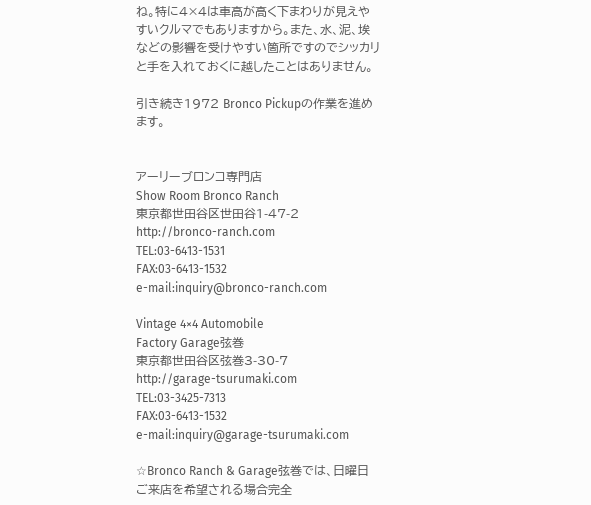ね。特に4×4は車高が高く下まわりが見えやすいクルマでもありますから。また、水、泥、埃などの影響を受けやすい箇所ですのでシッカリと手を入れておくに越したことはありません。

引き続き1972 Bronco Pickupの作業を進めます。


アーリーブロンコ専門店
Show Room Bronco Ranch
東京都世田谷区世田谷1-47-2
http://bronco-ranch.com
TEL:03-6413-1531
FAX:03-6413-1532
e-mail:inquiry@bronco-ranch.com

Vintage 4×4 Automobile
Factory Garage弦巻
東京都世田谷区弦巻3-30-7
http://garage-tsurumaki.com
TEL:03-3425-7313
FAX:03-6413-1532
e-mail:inquiry@garage-tsurumaki.com

☆Bronco Ranch & Garage弦巻では、日曜日ご来店を希望される場合完全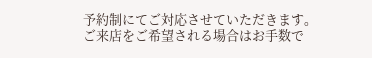予約制にてご対応させていただきます。ご来店をご希望される場合はお手数で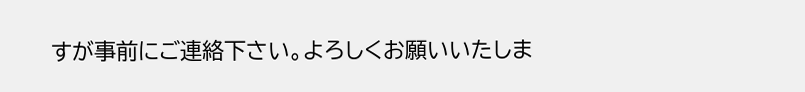すが事前にご連絡下さい。よろしくお願いいたしま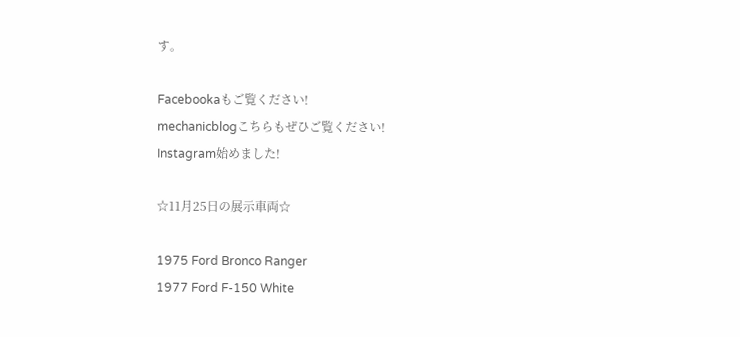す。

Facebookaもご覧ください!
mechanicblogこちらもぜひご覧ください!
Instagram始めました!

☆11月25日の展示車両☆

1975 Ford Bronco Ranger
1977 Ford F-150 White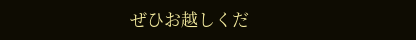ぜひお越しくだ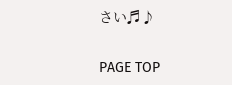さい♬♪

PAGE TOP